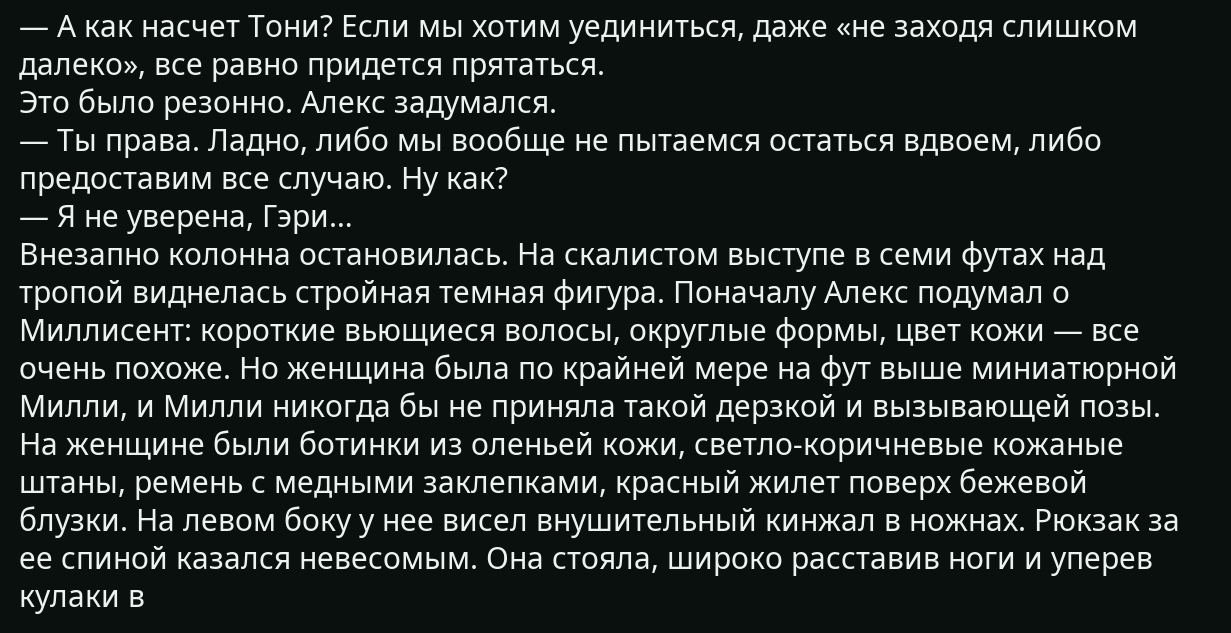— А как насчет Тони? Если мы хотим уединиться, даже «не заходя слишком далеко», все равно придется прятаться.
Это было резонно. Алекс задумался.
— Ты права. Ладно, либо мы вообще не пытаемся остаться вдвоем, либо предоставим все случаю. Ну как?
— Я не уверена, Гэри…
Внезапно колонна остановилась. На скалистом выступе в семи футах над тропой виднелась стройная темная фигура. Поначалу Алекс подумал о Миллисент: короткие вьющиеся волосы, округлые формы, цвет кожи — все очень похоже. Но женщина была по крайней мере на фут выше миниатюрной Милли, и Милли никогда бы не приняла такой дерзкой и вызывающей позы.
На женщине были ботинки из оленьей кожи, светло-коричневые кожаные штаны, ремень с медными заклепками, красный жилет поверх бежевой блузки. На левом боку у нее висел внушительный кинжал в ножнах. Рюкзак за ее спиной казался невесомым. Она стояла, широко расставив ноги и уперев кулаки в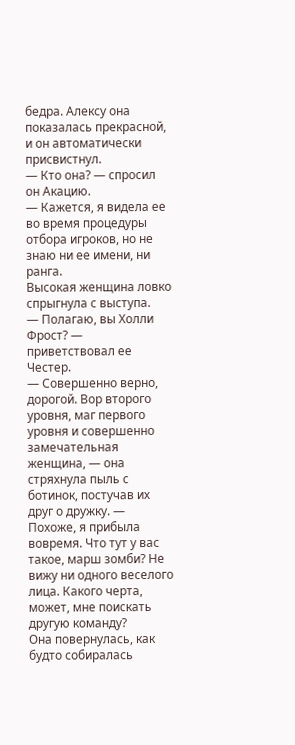бедра. Алексу она показалась прекрасной, и он автоматически присвистнул.
— Кто она? — спросил он Акацию.
— Кажется, я видела ее во время процедуры отбора игроков, но не знаю ни ее имени, ни ранга.
Высокая женщина ловко спрыгнула с выступа.
— Полагаю, вы Холли Фрост? — приветствовал ее Честер.
— Совершенно верно, дорогой. Вор второго уровня, маг первого уровня и совершенно замечательная женщина, — она стряхнула пыль с ботинок, постучав их друг о дружку. — Похоже, я прибыла вовремя. Что тут у вас такое, марш зомби? Не вижу ни одного веселого лица. Какого черта, может, мне поискать другую команду?
Она повернулась, как будто собиралась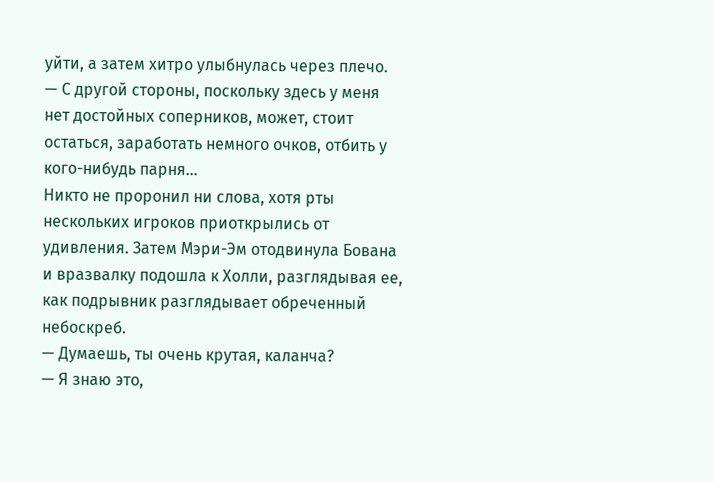уйти, а затем хитро улыбнулась через плечо.
— С другой стороны, поскольку здесь у меня нет достойных соперников, может, стоит остаться, заработать немного очков, отбить у кого-нибудь парня…
Никто не проронил ни слова, хотя рты нескольких игроков приоткрылись от удивления. Затем Мэри-Эм отодвинула Бована и вразвалку подошла к Холли, разглядывая ее, как подрывник разглядывает обреченный небоскреб.
— Думаешь, ты очень крутая, каланча?
— Я знаю это,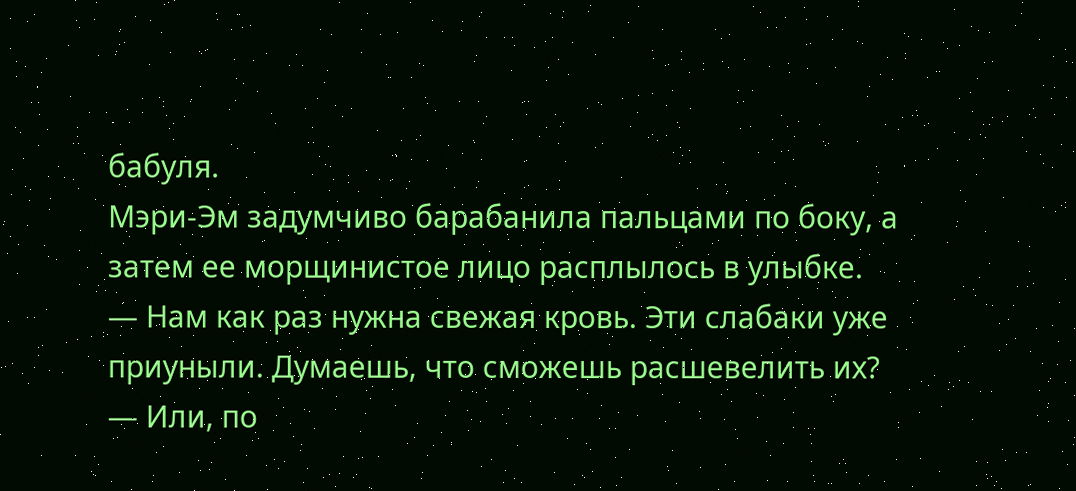бабуля.
Мэри-Эм задумчиво барабанила пальцами по боку, а затем ее морщинистое лицо расплылось в улыбке.
— Нам как раз нужна свежая кровь. Эти слабаки уже приуныли. Думаешь, что сможешь расшевелить их?
— Или, по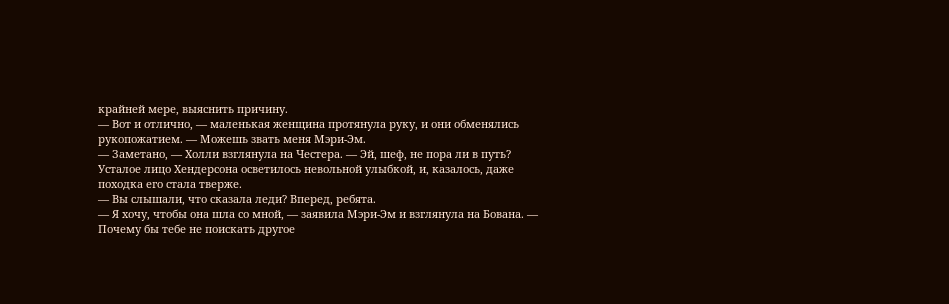крайней мере, выяснить причину.
— Вот и отлично, — маленькая женщина протянула руку, и они обменялись рукопожатием. — Можешь звать меня Мэри-Эм.
— Заметано, — Холли взглянула на Честера. — Эй, шеф, не пора ли в путь?
Усталое лицо Хендерсона осветилось невольной улыбкой, и, казалось, даже походка его стала тверже.
— Вы слышали, что сказала леди? Вперед, ребята.
— Я хочу, чтобы она шла со мной, — заявила Мэри-Эм и взглянула на Бована. — Почему бы тебе не поискать другое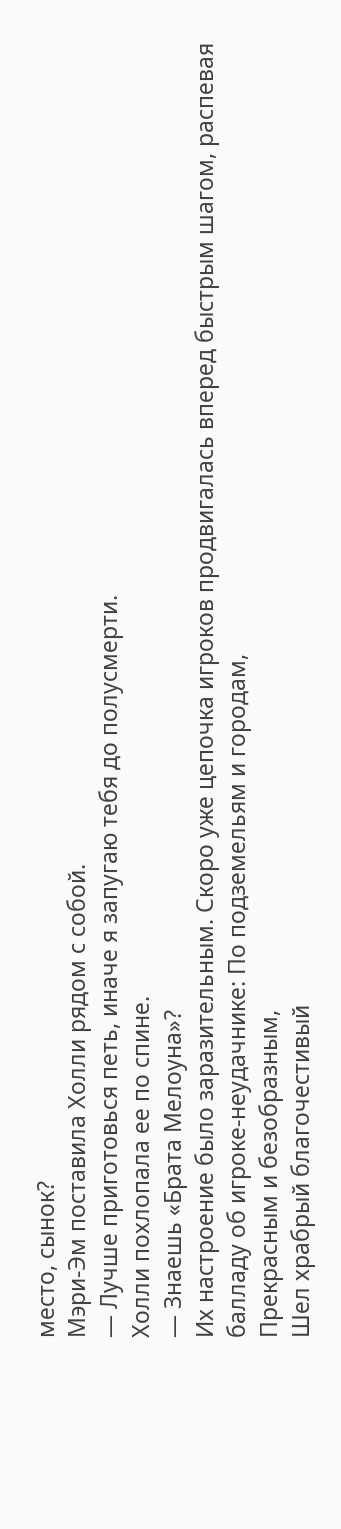место, сынок?
Мэри-Эм поставила Холли рядом с собой.
— Лучше приготовься петь, иначе я запугаю тебя до полусмерти.
Холли похлопала ее по спине.
— Знаешь «Брата Мелоуна»?
Их настроение было заразительным. Скоро уже цепочка игроков продвигалась вперед быстрым шагом, распевая балладу об игроке-неудачнике: По подземельям и городам,
Прекрасным и безобразным,
Шел храбрый благочестивый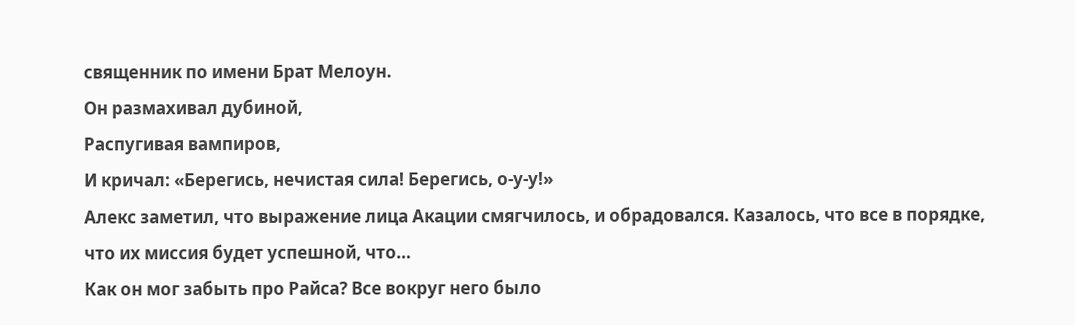священник по имени Брат Мелоун.
Он размахивал дубиной,
Распугивая вампиров,
И кричал: «Берегись, нечистая сила! Берегись, о-у-у!»
Алекс заметил, что выражение лица Акации смягчилось, и обрадовался. Казалось, что все в порядке, что их миссия будет успешной, что…
Как он мог забыть про Райса? Все вокруг него было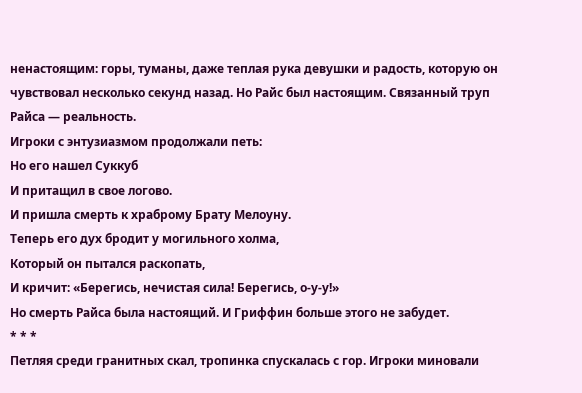ненастоящим: горы, туманы, даже теплая рука девушки и радость, которую он чувствовал несколько секунд назад. Но Райс был настоящим. Связанный труп Райса — реальность.
Игроки с энтузиазмом продолжали петь:
Но его нашел Суккуб
И притащил в свое логово.
И пришла смерть к храброму Брату Мелоуну.
Теперь его дух бродит у могильного холма,
Который он пытался раскопать,
И кричит: «Берегись, нечистая сила! Берегись, о-у-у!»
Но смерть Райса была настоящий. И Гриффин больше этого не забудет.
* * *
Петляя среди гранитных скал, тропинка спускалась с гор. Игроки миновали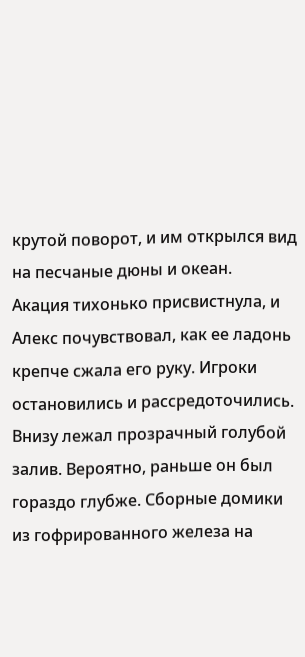крутой поворот, и им открылся вид на песчаные дюны и океан.
Акация тихонько присвистнула, и Алекс почувствовал, как ее ладонь крепче сжала его руку. Игроки остановились и рассредоточились.
Внизу лежал прозрачный голубой залив. Вероятно, раньше он был гораздо глубже. Сборные домики из гофрированного железа на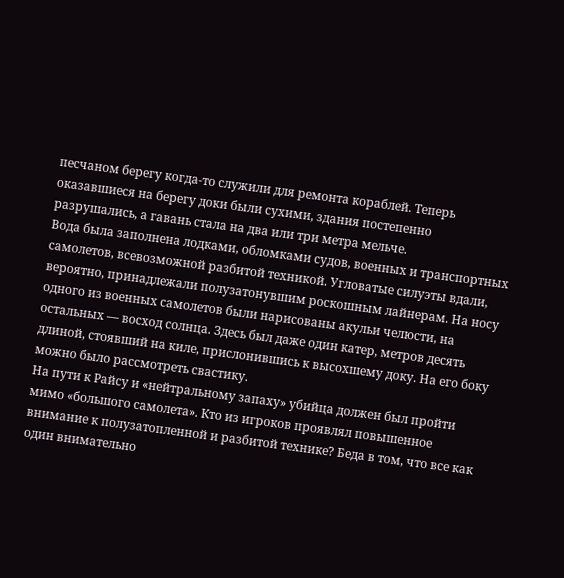песчаном берегу когда-то служили для ремонта кораблей. Теперь оказавшиеся на берегу доки были сухими, здания постепенно разрушались, а гавань стала на два или три метра мельче.
Вода была заполнена лодками, обломками судов, военных и транспортных самолетов, всевозможной разбитой техникой. Угловатые силуэты вдали, вероятно, принадлежали полузатонувшим роскошным лайнерам. На носу одного из военных самолетов были нарисованы акульи челюсти, на остальных — восход солнца. Здесь был даже один катер, метров десять длиной, стоявший на киле, прислонившись к высохшему доку. На его боку можно было рассмотреть свастику.
На пути к Райсу и «нейтральному запаху» убийца должен был пройти мимо «большого самолета». Кто из игроков проявлял повышенное внимание к полузатопленной и разбитой технике? Беда в том, что все как один внимательно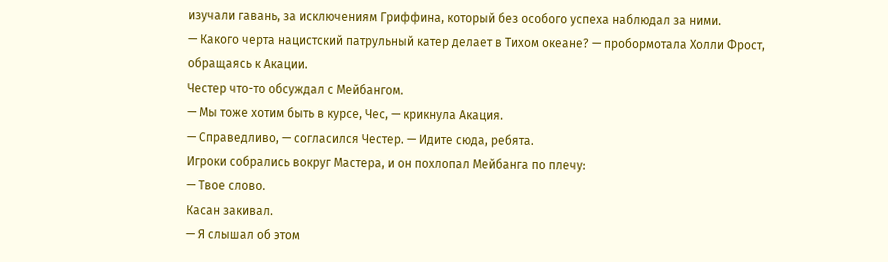изучали гавань, за исключениям Гриффина, который без особого успеха наблюдал за ними.
— Какого черта нацистский патрульный катер делает в Тихом океане? — пробормотала Холли Фрост, обращаясь к Акации.
Честер что-то обсуждал с Мейбангом.
— Мы тоже хотим быть в курсе, Чес, — крикнула Акация.
— Справедливо, — согласился Честер. — Идите сюда, ребята.
Игроки собрались вокруг Мастера, и он похлопал Мейбанга по плечу:
— Твое слово.
Касан закивал.
— Я слышал об этом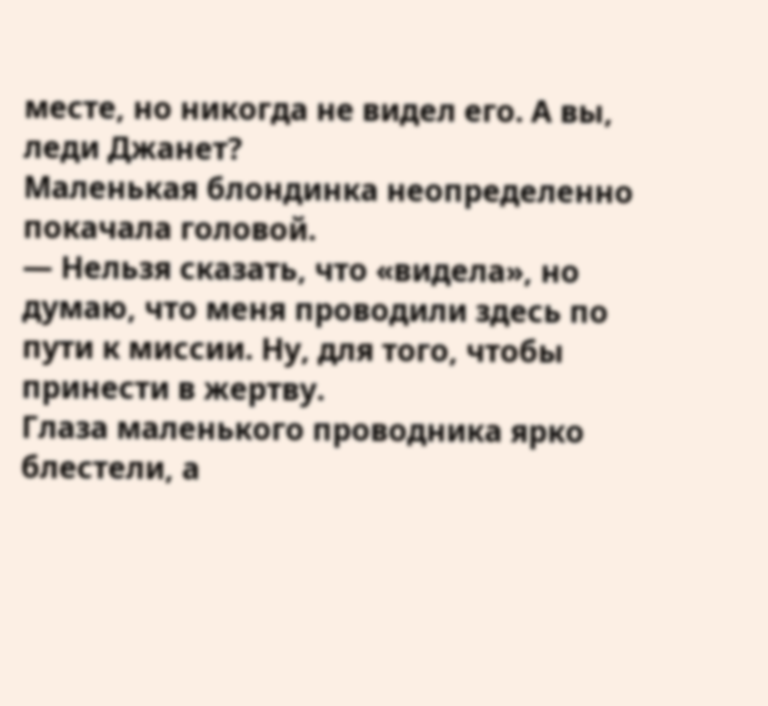месте, но никогда не видел его. А вы, леди Джанет?
Маленькая блондинка неопределенно покачала головой.
— Нельзя сказать, что «видела», но думаю, что меня проводили здесь по пути к миссии. Ну, для того, чтобы принести в жертву.
Глаза маленького проводника ярко блестели, а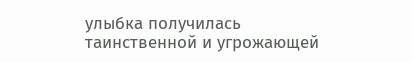улыбка получилась таинственной и угрожающей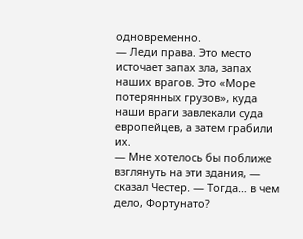одновременно.
— Леди права. Это место источает запах зла, запах наших врагов. Это «Море потерянных грузов», куда наши враги завлекали суда европейцев, а затем грабили их.
— Мне хотелось бы поближе взглянуть на эти здания, — сказал Честер. — Тогда… в чем дело, Фортунато?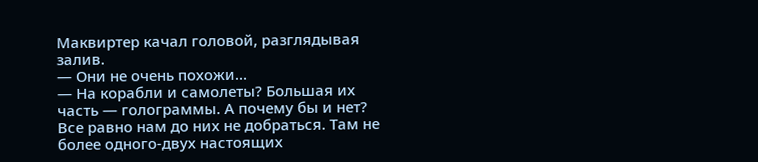Маквиртер качал головой, разглядывая залив.
— Они не очень похожи…
— На корабли и самолеты? Большая их часть — голограммы. А почему бы и нет? Все равно нам до них не добраться. Там не более одного-двух настоящих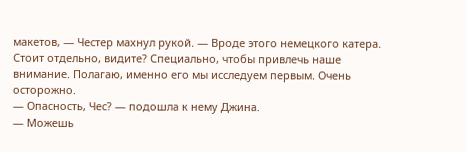макетов, — Честер махнул рукой. — Вроде этого немецкого катера. Стоит отдельно, видите? Специально, чтобы привлечь наше внимание. Полагаю, именно его мы исследуем первым. Очень осторожно.
— Опасность, Чес? — подошла к нему Джина.
— Можешь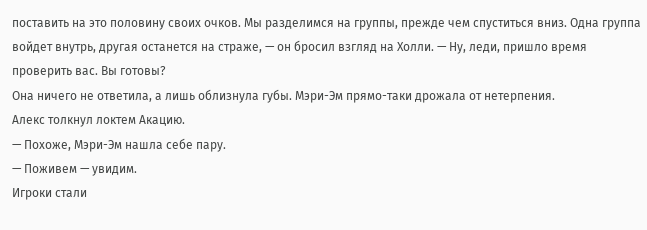поставить на это половину своих очков. Мы разделимся на группы, прежде чем спуститься вниз. Одна группа войдет внутрь, другая останется на страже, — он бросил взгляд на Холли. — Ну, леди, пришло время проверить вас. Вы готовы?
Она ничего не ответила, а лишь облизнула губы. Мэри-Эм прямо-таки дрожала от нетерпения.
Алекс толкнул локтем Акацию.
— Похоже, Мэри-Эм нашла себе пару.
— Поживем — увидим.
Игроки стали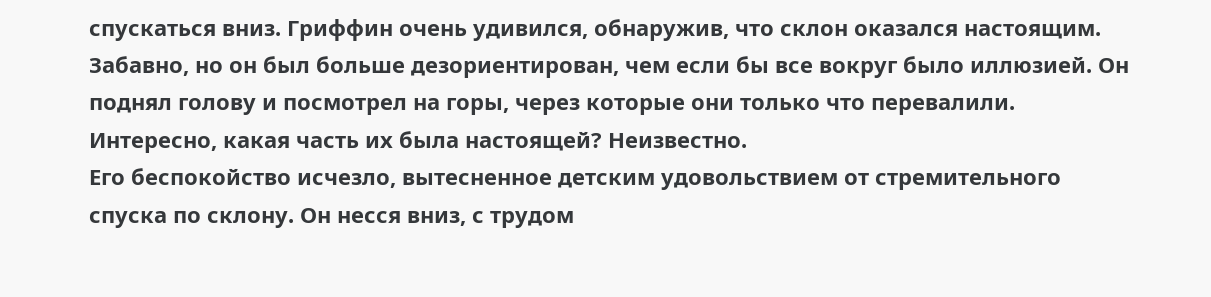спускаться вниз. Гриффин очень удивился, обнаружив, что склон оказался настоящим. Забавно, но он был больше дезориентирован, чем если бы все вокруг было иллюзией. Он поднял голову и посмотрел на горы, через которые они только что перевалили. Интересно, какая часть их была настоящей? Неизвестно.
Его беспокойство исчезло, вытесненное детским удовольствием от стремительного спуска по склону. Он несся вниз, с трудом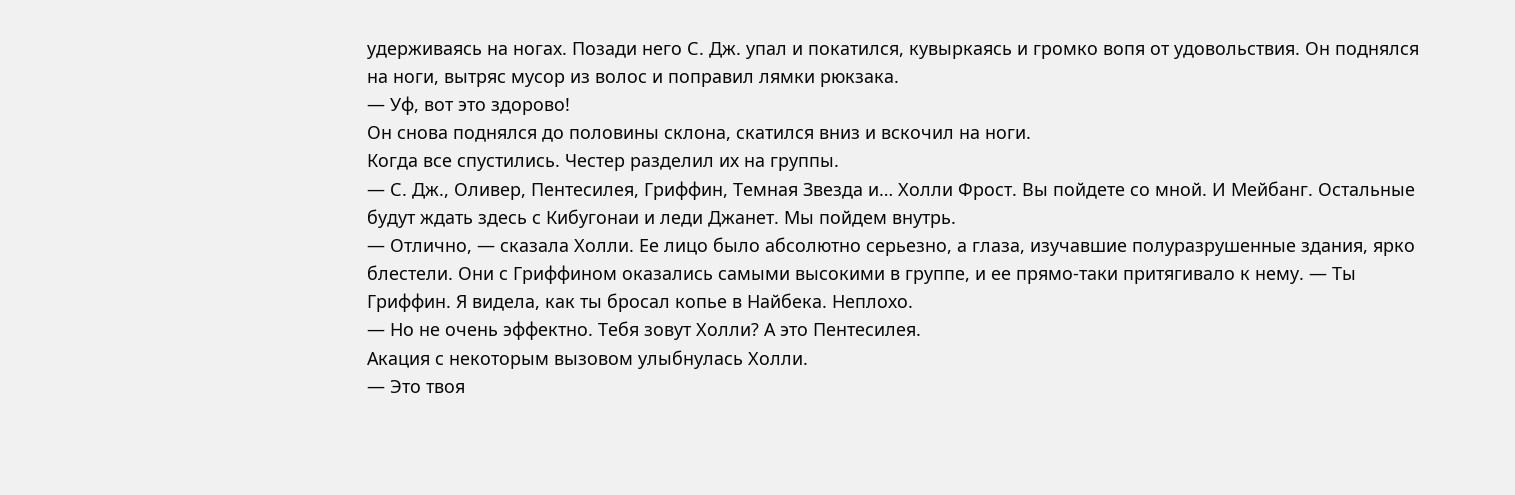удерживаясь на ногах. Позади него С. Дж. упал и покатился, кувыркаясь и громко вопя от удовольствия. Он поднялся на ноги, вытряс мусор из волос и поправил лямки рюкзака.
— Уф, вот это здорово!
Он снова поднялся до половины склона, скатился вниз и вскочил на ноги.
Когда все спустились. Честер разделил их на группы.
— С. Дж., Оливер, Пентесилея, Гриффин, Темная Звезда и… Холли Фрост. Вы пойдете со мной. И Мейбанг. Остальные будут ждать здесь с Кибугонаи и леди Джанет. Мы пойдем внутрь.
— Отлично, — сказала Холли. Ее лицо было абсолютно серьезно, а глаза, изучавшие полуразрушенные здания, ярко блестели. Они с Гриффином оказались самыми высокими в группе, и ее прямо-таки притягивало к нему. — Ты Гриффин. Я видела, как ты бросал копье в Найбека. Неплохо.
— Но не очень эффектно. Тебя зовут Холли? А это Пентесилея.
Акация с некоторым вызовом улыбнулась Холли.
— Это твоя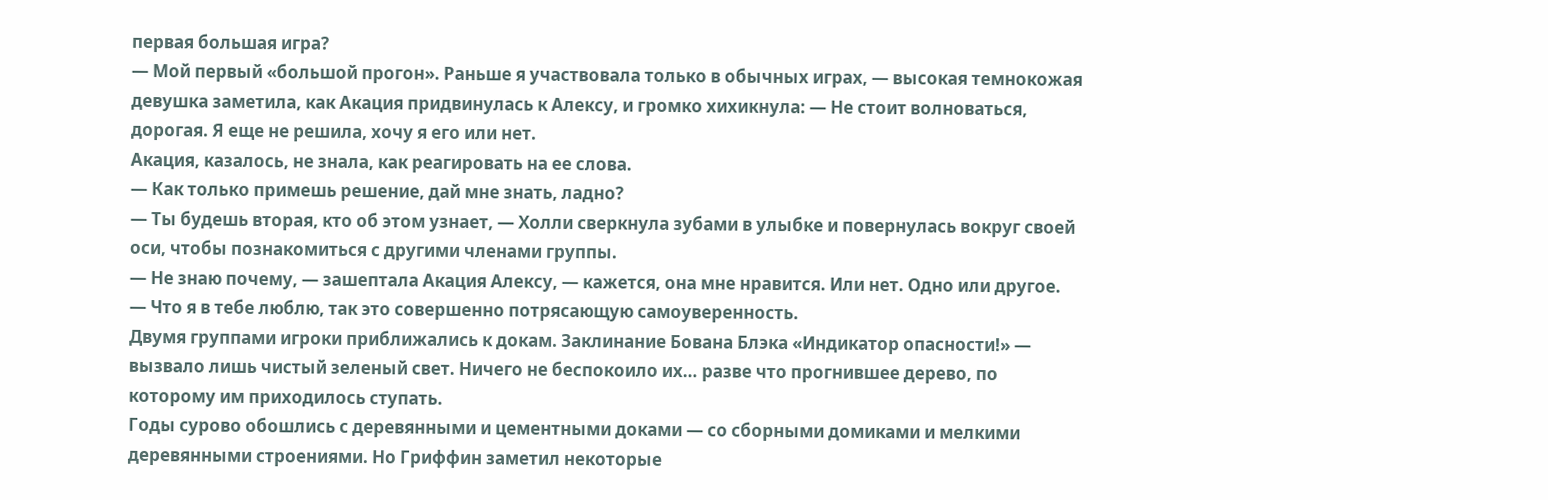первая большая игра?
— Мой первый «большой прогон». Раньше я участвовала только в обычных играх, — высокая темнокожая девушка заметила, как Акация придвинулась к Алексу, и громко хихикнула: — Не стоит волноваться, дорогая. Я еще не решила, хочу я его или нет.
Акация, казалось, не знала, как реагировать на ее слова.
— Как только примешь решение, дай мне знать, ладно?
— Ты будешь вторая, кто об этом узнает, — Холли сверкнула зубами в улыбке и повернулась вокруг своей оси, чтобы познакомиться с другими членами группы.
— Не знаю почему, — зашептала Акация Алексу, — кажется, она мне нравится. Или нет. Одно или другое.
— Что я в тебе люблю, так это совершенно потрясающую самоуверенность.
Двумя группами игроки приближались к докам. Заклинание Бована Блэка «Индикатор опасности!» — вызвало лишь чистый зеленый свет. Ничего не беспокоило их… разве что прогнившее дерево, по которому им приходилось ступать.
Годы сурово обошлись с деревянными и цементными доками — со сборными домиками и мелкими деревянными строениями. Но Гриффин заметил некоторые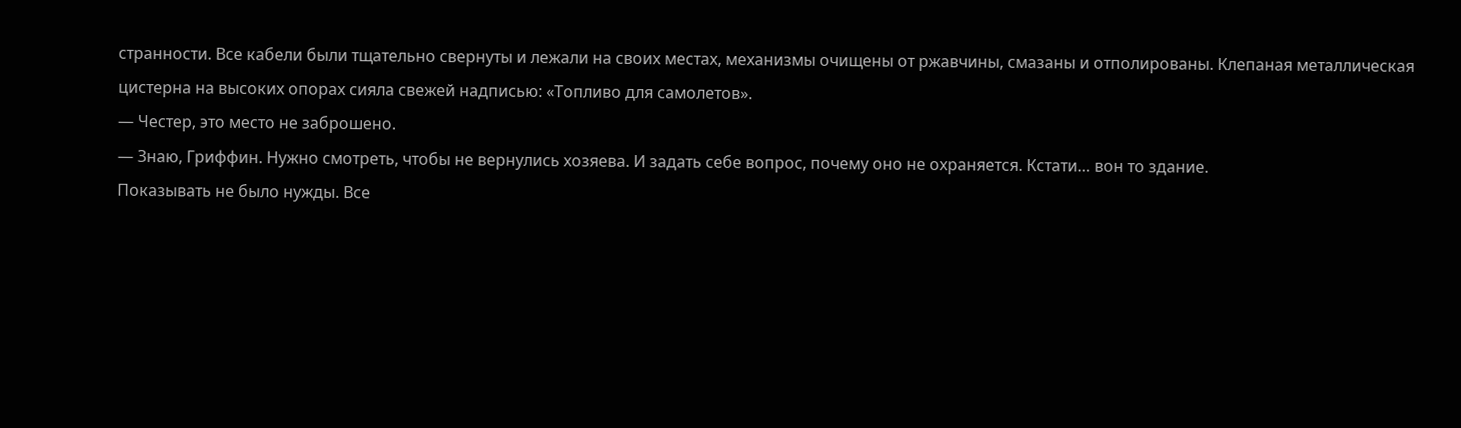странности. Все кабели были тщательно свернуты и лежали на своих местах, механизмы очищены от ржавчины, смазаны и отполированы. Клепаная металлическая цистерна на высоких опорах сияла свежей надписью: «Топливо для самолетов».
— Честер, это место не заброшено.
— Знаю, Гриффин. Нужно смотреть, чтобы не вернулись хозяева. И задать себе вопрос, почему оно не охраняется. Кстати… вон то здание.
Показывать не было нужды. Все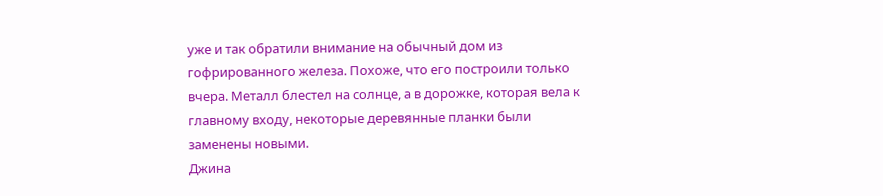уже и так обратили внимание на обычный дом из гофрированного железа. Похоже, что его построили только вчера. Металл блестел на солнце, а в дорожке, которая вела к главному входу, некоторые деревянные планки были заменены новыми.
Джина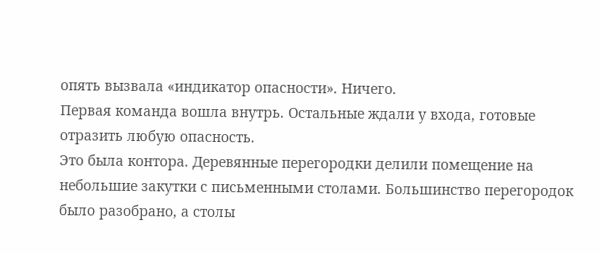опять вызвала «индикатор опасности». Ничего.
Первая команда вошла внутрь. Остальные ждали у входа, готовые отразить любую опасность.
Это была контора. Деревянные перегородки делили помещение на небольшие закутки с письменными столами. Большинство перегородок было разобрано, а столы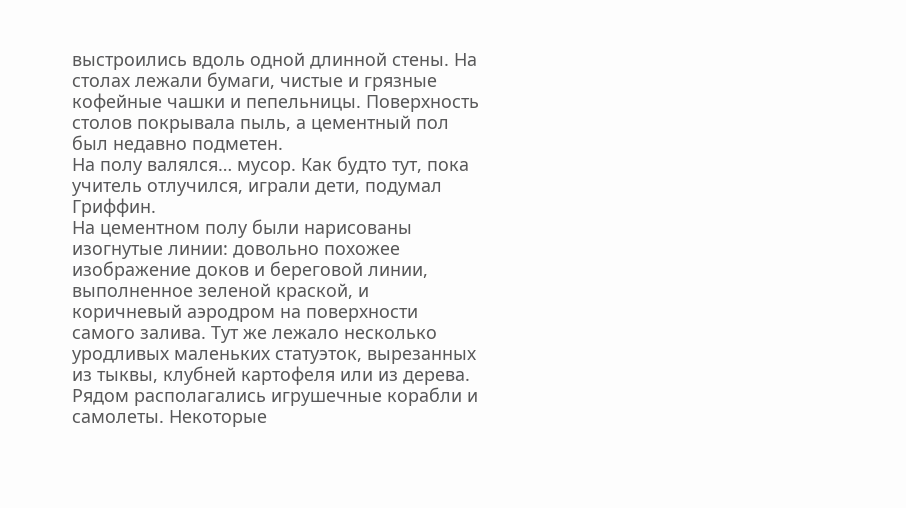выстроились вдоль одной длинной стены. На столах лежали бумаги, чистые и грязные кофейные чашки и пепельницы. Поверхность столов покрывала пыль, а цементный пол был недавно подметен.
На полу валялся… мусор. Как будто тут, пока учитель отлучился, играли дети, подумал Гриффин.
На цементном полу были нарисованы изогнутые линии: довольно похожее изображение доков и береговой линии, выполненное зеленой краской, и коричневый аэродром на поверхности самого залива. Тут же лежало несколько уродливых маленьких статуэток, вырезанных из тыквы, клубней картофеля или из дерева. Рядом располагались игрушечные корабли и самолеты. Некоторые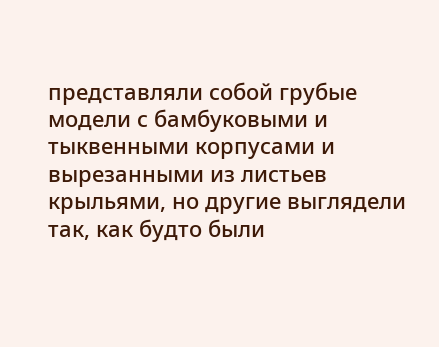представляли собой грубые модели с бамбуковыми и тыквенными корпусами и вырезанными из листьев крыльями, но другие выглядели так, как будто были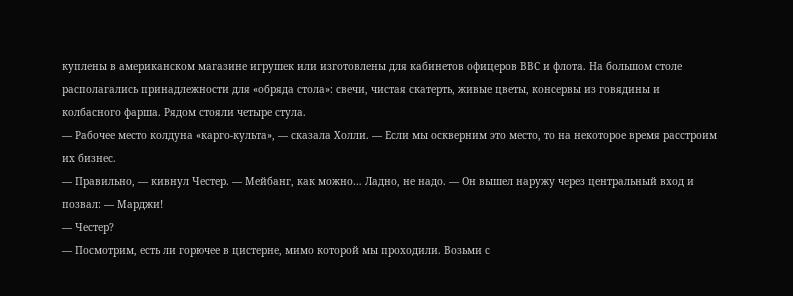куплены в американском магазине игрушек или изготовлены для кабинетов офицеров ВВС и флота. На большом столе располагались принадлежности для «обряда стола»: свечи, чистая скатерть, живые цветы, консервы из говядины и колбасного фарша. Рядом стояли четыре стула.
— Рабочее место колдуна «карго-культа», — сказала Холли. — Если мы оскверним это место, то на некоторое время расстроим их бизнес.
— Правильно, — кивнул Честер. — Мейбанг, как можно… Ладно, не надо. — Он вышел наружу через центральный вход и позвал: — Марджи!
— Честер?
— Посмотрим, есть ли горючее в цистерне, мимо которой мы проходили. Возьми с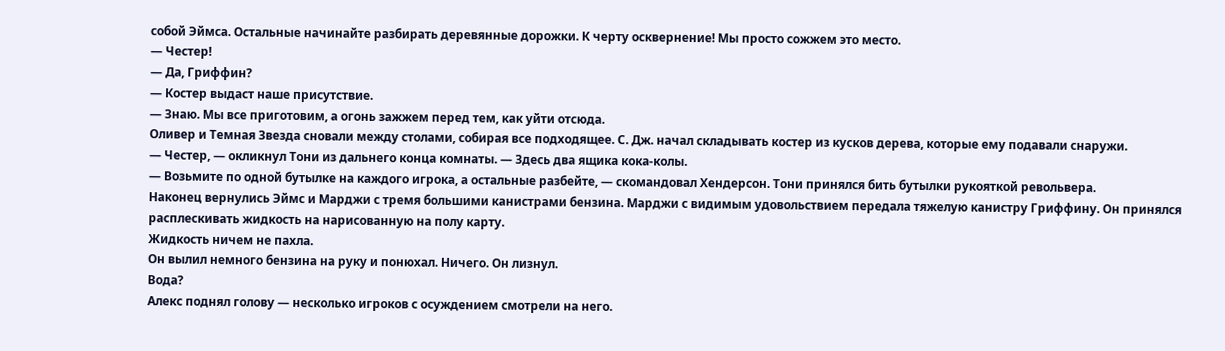собой Эймса. Остальные начинайте разбирать деревянные дорожки. К черту осквернение! Мы просто сожжем это место.
— Честер!
— Да, Гриффин?
— Костер выдаст наше присутствие.
— Знаю. Мы все приготовим, а огонь зажжем перед тем, как уйти отсюда.
Оливер и Темная Звезда сновали между столами, собирая все подходящее. С. Дж. начал складывать костер из кусков дерева, которые ему подавали снаружи.
— Честер, — окликнул Тони из дальнего конца комнаты. — Здесь два ящика кока-колы.
— Возьмите по одной бутылке на каждого игрока, а остальные разбейте, — скомандовал Хендерсон. Тони принялся бить бутылки рукояткой револьвера.
Наконец вернулись Эймс и Марджи с тремя большими канистрами бензина. Марджи с видимым удовольствием передала тяжелую канистру Гриффину. Он принялся расплескивать жидкость на нарисованную на полу карту.
Жидкость ничем не пахла.
Он вылил немного бензина на руку и понюхал. Ничего. Он лизнул.
Вода?
Алекс поднял голову — несколько игроков с осуждением смотрели на него.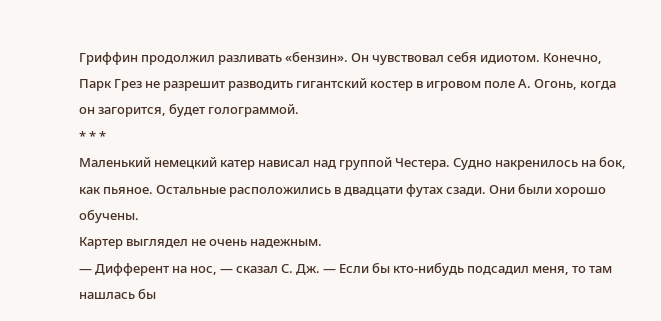Гриффин продолжил разливать «бензин». Он чувствовал себя идиотом. Конечно, Парк Грез не разрешит разводить гигантский костер в игровом поле А. Огонь, когда он загорится, будет голограммой.
* * *
Маленький немецкий катер нависал над группой Честера. Судно накренилось на бок, как пьяное. Остальные расположились в двадцати футах сзади. Они были хорошо обучены.
Картер выглядел не очень надежным.
— Дифферент на нос, — сказал С. Дж. — Если бы кто-нибудь подсадил меня, то там нашлась бы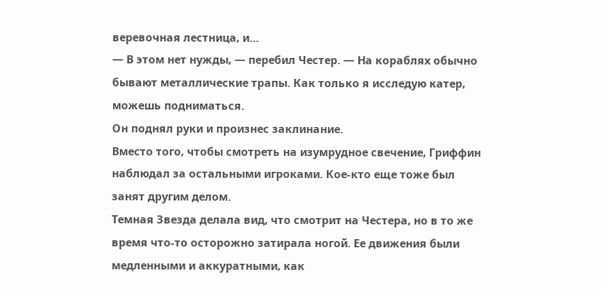веревочная лестница, и…
— В этом нет нужды, — перебил Честер. — На кораблях обычно бывают металлические трапы. Как только я исследую катер, можешь подниматься.
Он поднял руки и произнес заклинание.
Вместо того, чтобы смотреть на изумрудное свечение, Гриффин наблюдал за остальными игроками. Кое-кто еще тоже был занят другим делом.
Темная Звезда делала вид, что смотрит на Честера, но в то же время что-то осторожно затирала ногой. Ее движения были медленными и аккуратными, как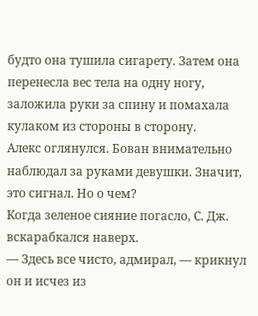будто она тушила сигарету. Затем она перенесла вес тела на одну ногу, заложила руки за спину и помахала кулаком из стороны в сторону.
Алекс оглянулся. Бован внимательно наблюдал за руками девушки. Значит, это сигнал. Но о чем?
Когда зеленое сияние погасло, С. Дж. вскарабкался наверх.
— Здесь все чисто, адмирал, — крикнул он и исчез из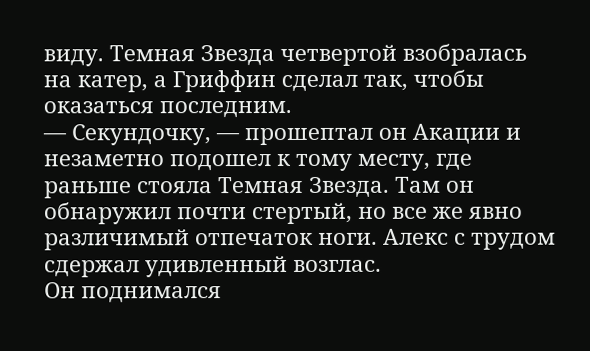виду. Темная Звезда четвертой взобралась на катер, а Гриффин сделал так, чтобы оказаться последним.
— Секундочку, — прошептал он Акации и незаметно подошел к тому месту, где раньше стояла Темная Звезда. Там он обнаружил почти стертый, но все же явно различимый отпечаток ноги. Алекс с трудом сдержал удивленный возглас.
Он поднимался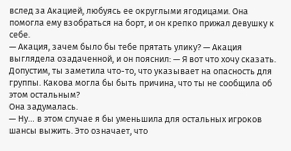вслед за Акацией, любуясь ее округлыми ягодицами. Она помогла ему взобраться на борт, и он крепко прижал девушку к себе.
— Акация, зачем было бы тебе прятать улику? — Акация выглядела озадаченной, и он пояснил: — Я вот что хочу сказать. Допустим, ты заметила что-то, что указывает на опасность для группы. Какова могла бы быть причина, что ты не сообщила об этом остальным?
Она задумалась.
— Ну… в этом случае я бы уменьшила для остальных игроков шансы выжить. Это означает, что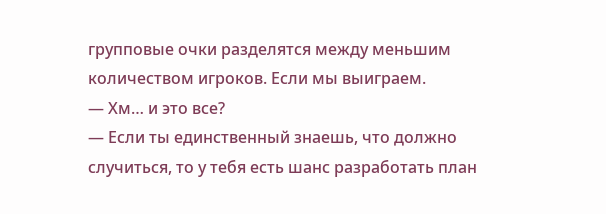групповые очки разделятся между меньшим количеством игроков. Если мы выиграем.
— Хм… и это все?
— Если ты единственный знаешь, что должно случиться, то у тебя есть шанс разработать план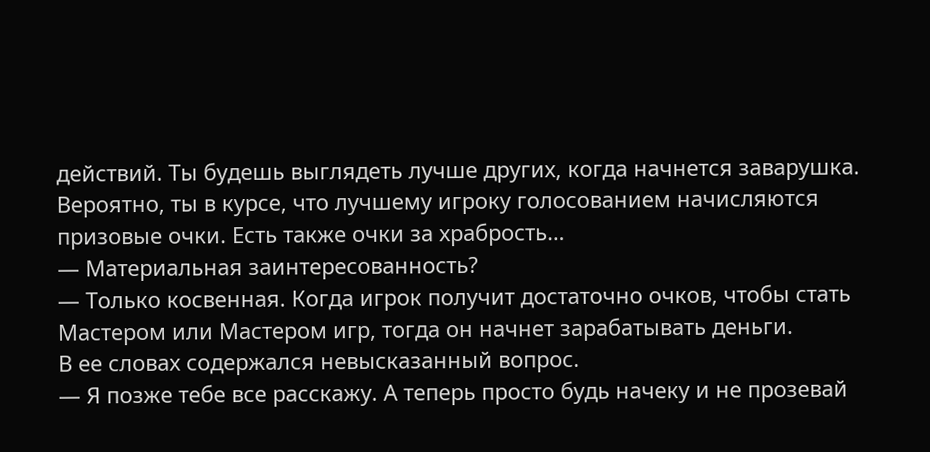действий. Ты будешь выглядеть лучше других, когда начнется заварушка. Вероятно, ты в курсе, что лучшему игроку голосованием начисляются призовые очки. Есть также очки за храбрость…
— Материальная заинтересованность?
— Только косвенная. Когда игрок получит достаточно очков, чтобы стать Мастером или Мастером игр, тогда он начнет зарабатывать деньги.
В ее словах содержался невысказанный вопрос.
— Я позже тебе все расскажу. А теперь просто будь начеку и не прозевай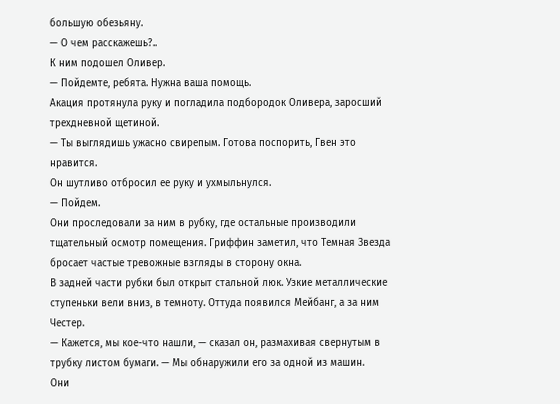большую обезьяну.
— О чем расскажешь?..
К ним подошел Оливер.
— Пойдемте, ребята. Нужна ваша помощь.
Акация протянула руку и погладила подбородок Оливера, заросший трехдневной щетиной.
— Ты выглядишь ужасно свирепым. Готова поспорить, Гвен это нравится.
Он шутливо отбросил ее руку и ухмыльнулся.
— Пойдем.
Они проследовали за ним в рубку, где остальные производили тщательный осмотр помещения. Гриффин заметил, что Темная Звезда бросает частые тревожные взгляды в сторону окна.
В задней части рубки был открыт стальной люк. Узкие металлические ступеньки вели вниз, в темноту. Оттуда появился Мейбанг, а за ним Честер.
— Кажется, мы кое-что нашли, — сказал он, размахивая свернутым в трубку листом бумаги. — Мы обнаружили его за одной из машин.
Они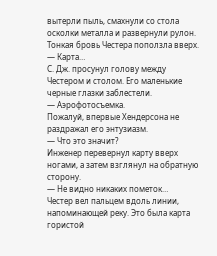вытерли пыль, смахнули со стола осколки металла и развернули рулон. Тонкая бровь Честера поползла вверх.
— Карта…
С. Дж. просунул голову между Честером и столом. Его маленькие черные глазки заблестели.
— Аэрофотосъемка.
Пожалуй, впервые Хендерсона не раздражал его энтузиазм.
— Что это значит?
Инженер перевернул карту вверх ногами, а затем взглянул на обратную сторону.
— Не видно никаких пометок…
Честер вел пальцем вдоль линии, напоминающей реку. Это была карта гористой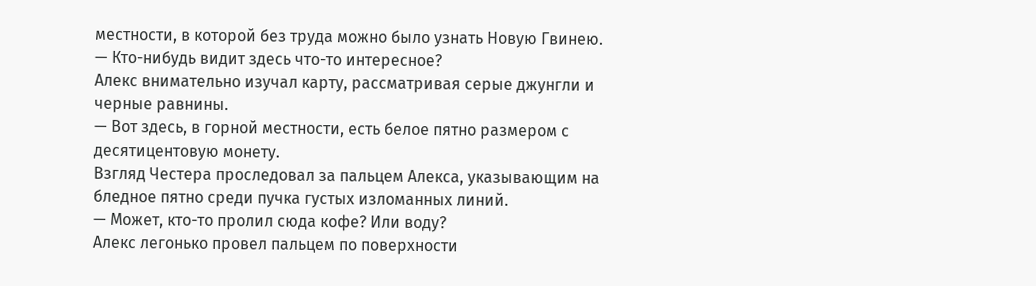местности, в которой без труда можно было узнать Новую Гвинею.
— Кто-нибудь видит здесь что-то интересное?
Алекс внимательно изучал карту, рассматривая серые джунгли и черные равнины.
— Вот здесь, в горной местности, есть белое пятно размером с десятицентовую монету.
Взгляд Честера проследовал за пальцем Алекса, указывающим на бледное пятно среди пучка густых изломанных линий.
— Может, кто-то пролил сюда кофе? Или воду?
Алекс легонько провел пальцем по поверхности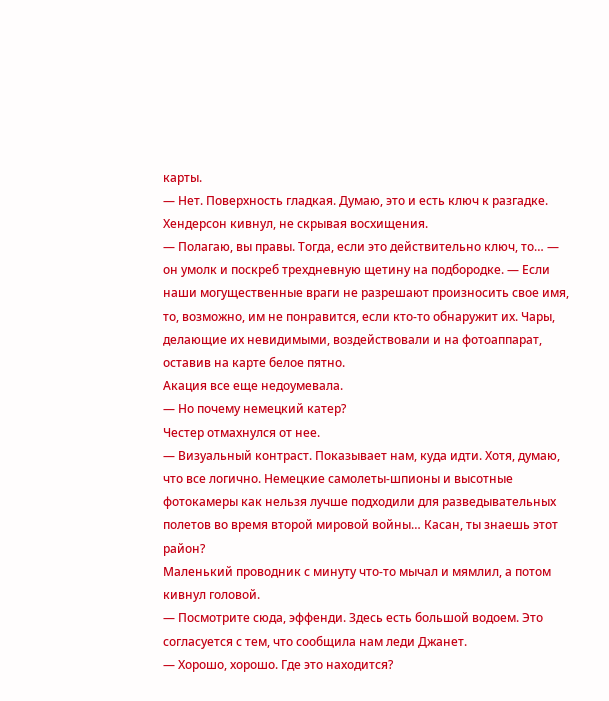карты.
— Нет. Поверхность гладкая. Думаю, это и есть ключ к разгадке.
Хендерсон кивнул, не скрывая восхищения.
— Полагаю, вы правы. Тогда, если это действительно ключ, то… — он умолк и поскреб трехдневную щетину на подбородке. — Если наши могущественные враги не разрешают произносить свое имя, то, возможно, им не понравится, если кто-то обнаружит их. Чары, делающие их невидимыми, воздействовали и на фотоаппарат, оставив на карте белое пятно.
Акация все еще недоумевала.
— Но почему немецкий катер?
Честер отмахнулся от нее.
— Визуальный контраст. Показывает нам, куда идти. Хотя, думаю, что все логично. Немецкие самолеты-шпионы и высотные фотокамеры как нельзя лучше подходили для разведывательных полетов во время второй мировой войны… Касан, ты знаешь этот район?
Маленький проводник с минуту что-то мычал и мямлил, а потом кивнул головой.
— Посмотрите сюда, эффенди. Здесь есть большой водоем. Это согласуется с тем, что сообщила нам леди Джанет.
— Хорошо, хорошо. Где это находится?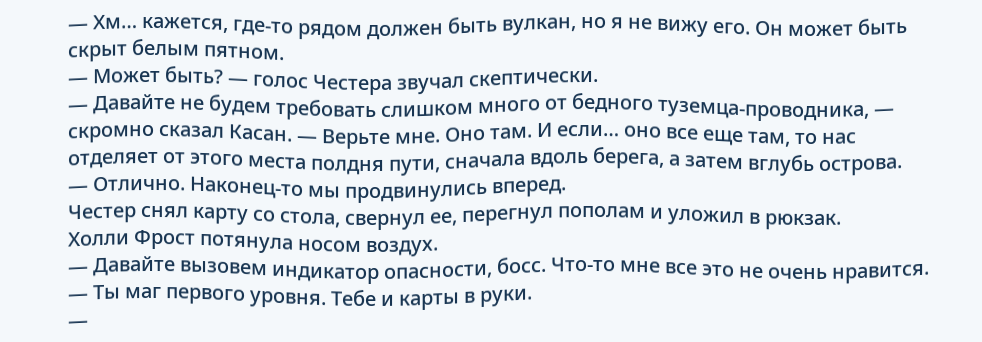— Хм… кажется, где-то рядом должен быть вулкан, но я не вижу его. Он может быть скрыт белым пятном.
— Может быть? — голос Честера звучал скептически.
— Давайте не будем требовать слишком много от бедного туземца-проводника, — скромно сказал Касан. — Верьте мне. Оно там. И если… оно все еще там, то нас отделяет от этого места полдня пути, сначала вдоль берега, а затем вглубь острова.
— Отлично. Наконец-то мы продвинулись вперед.
Честер снял карту со стола, свернул ее, перегнул пополам и уложил в рюкзак.
Холли Фрост потянула носом воздух.
— Давайте вызовем индикатор опасности, босс. Что-то мне все это не очень нравится.
— Ты маг первого уровня. Тебе и карты в руки.
—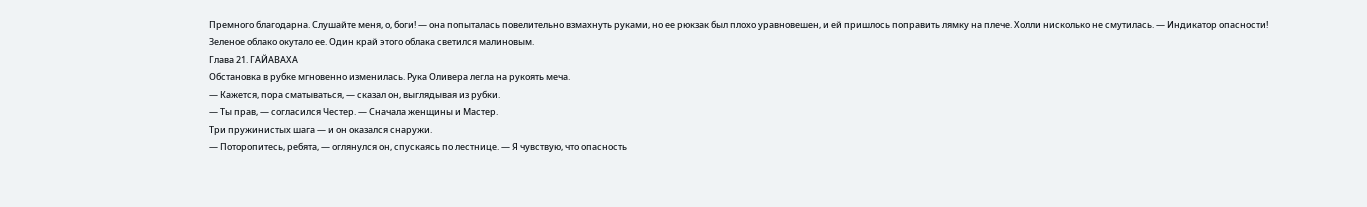Премного благодарна. Слушайте меня, о, боги! — она попыталась повелительно взмахнуть руками, но ее рюкзак был плохо уравновешен, и ей пришлось поправить лямку на плече. Холли нисколько не смутилась. — Индикатор опасности!
Зеленое облако окутало ее. Один край этого облака светился малиновым.
Глава 21. ГАЙАВАХА
Обстановка в рубке мгновенно изменилась. Рука Оливера легла на рукоять меча.
— Кажется, пора сматываться, — сказал он, выглядывая из рубки.
— Ты прав, — согласился Честер. — Сначала женщины и Мастер.
Три пружинистых шага — и он оказался снаружи.
— Поторопитесь, ребята, — оглянулся он, спускаясь по лестнице. — Я чувствую, что опасность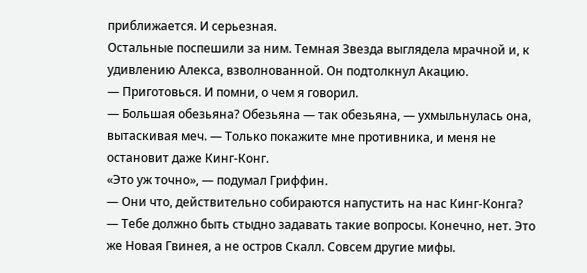приближается. И серьезная.
Остальные поспешили за ним. Темная Звезда выглядела мрачной и, к удивлению Алекса, взволнованной. Он подтолкнул Акацию.
— Приготовься. И помни, о чем я говорил.
— Большая обезьяна? Обезьяна — так обезьяна, — ухмыльнулась она, вытаскивая меч. — Только покажите мне противника, и меня не остановит даже Кинг-Конг.
«Это уж точно», — подумал Гриффин.
— Они что, действительно собираются напустить на нас Кинг-Конга?
— Тебе должно быть стыдно задавать такие вопросы. Конечно, нет. Это же Новая Гвинея, а не остров Скалл. Совсем другие мифы.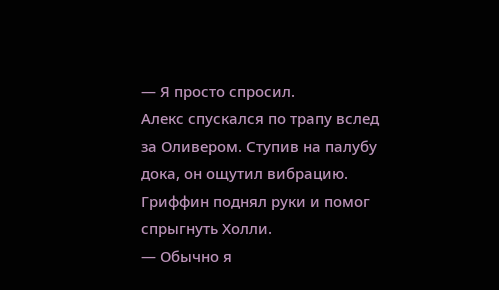— Я просто спросил.
Алекс спускался по трапу вслед за Оливером. Ступив на палубу дока, он ощутил вибрацию. Гриффин поднял руки и помог спрыгнуть Холли.
— Обычно я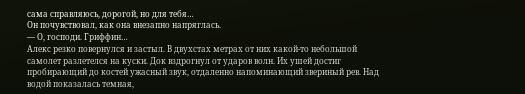сама справляюсь, дорогой, но для тебя…
Он почувствовал, как она внезапно напряглась.
— О, господи. Гриффин…
Алекс резко повернулся и застыл. В двухстах метрах от них какой-то небольшой самолет разлетелся на куски. Док вздрогнул от ударов волн. Их ушей достиг пробирающий до костей ужасный звук, отдаленно напоминающий звериный рев. Над водой показалась темная,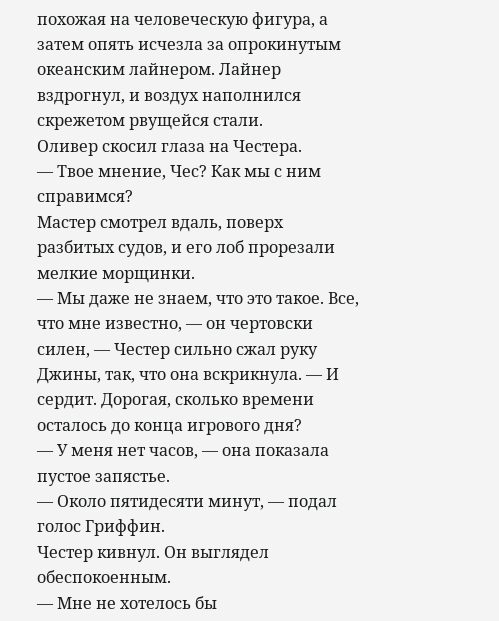похожая на человеческую фигура, а затем опять исчезла за опрокинутым океанским лайнером. Лайнер вздрогнул, и воздух наполнился скрежетом рвущейся стали.
Оливер скосил глаза на Честера.
— Твое мнение, Чес? Как мы с ним справимся?
Мастер смотрел вдаль, поверх разбитых судов, и его лоб прорезали мелкие морщинки.
— Мы даже не знаем, что это такое. Все, что мне известно, — он чертовски силен, — Честер сильно сжал руку Джины, так, что она вскрикнула. — И сердит. Дорогая, сколько времени осталось до конца игрового дня?
— У меня нет часов, — она показала пустое запястье.
— Около пятидесяти минут, — подал голос Гриффин.
Честер кивнул. Он выглядел обеспокоенным.
— Мне не хотелось бы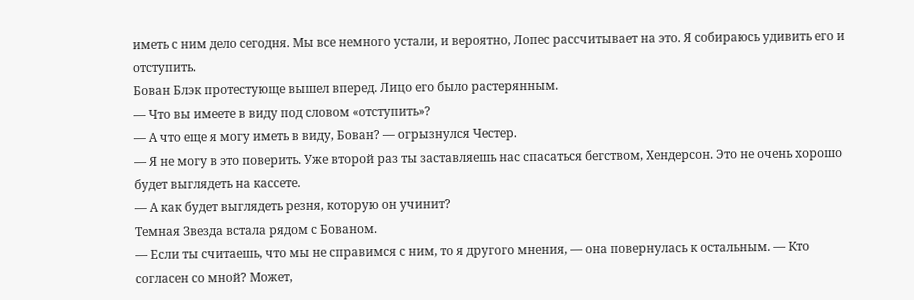иметь с ним дело сегодня. Мы все немного устали, и вероятно, Лопес рассчитывает на это. Я собираюсь удивить его и отступить.
Бован Блэк протестующе вышел вперед. Лицо его было растерянным.
— Что вы имеете в виду под словом «отступить»?
— А что еще я могу иметь в виду, Бован? — огрызнулся Честер.
— Я не могу в это поверить. Уже второй раз ты заставляешь нас спасаться бегством, Хендерсон. Это не очень хорошо будет выглядеть на кассете.
— А как будет выглядеть резня, которую он учинит?
Темная Звезда встала рядом с Бованом.
— Если ты считаешь, что мы не справимся с ним, то я другого мнения, — она повернулась к остальным. — Кто согласен со мной? Может,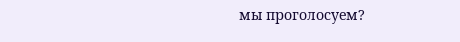мы проголосуем?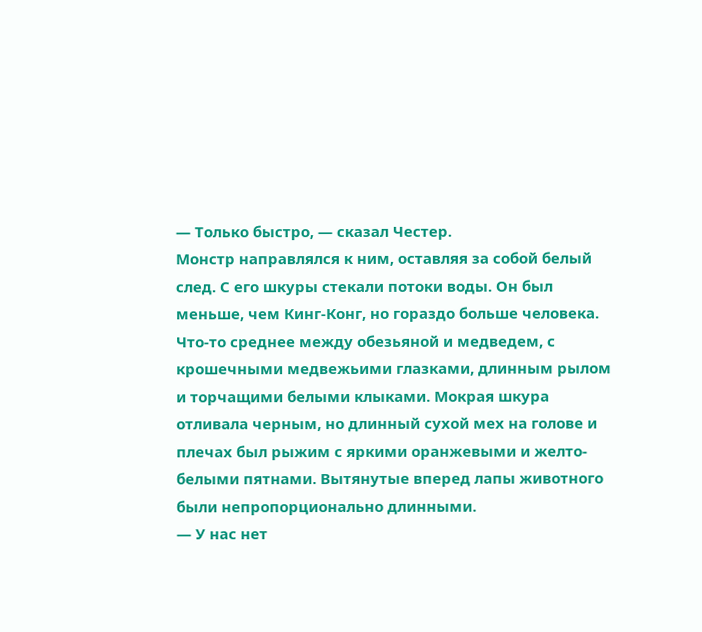— Только быстро, — сказал Честер.
Монстр направлялся к ним, оставляя за собой белый след. С его шкуры стекали потоки воды. Он был меньше, чем Кинг-Конг, но гораздо больше человека. Что-то среднее между обезьяной и медведем, с крошечными медвежьими глазками, длинным рылом и торчащими белыми клыками. Мокрая шкура отливала черным, но длинный сухой мех на голове и плечах был рыжим с яркими оранжевыми и желто-белыми пятнами. Вытянутые вперед лапы животного были непропорционально длинными.
— У нас нет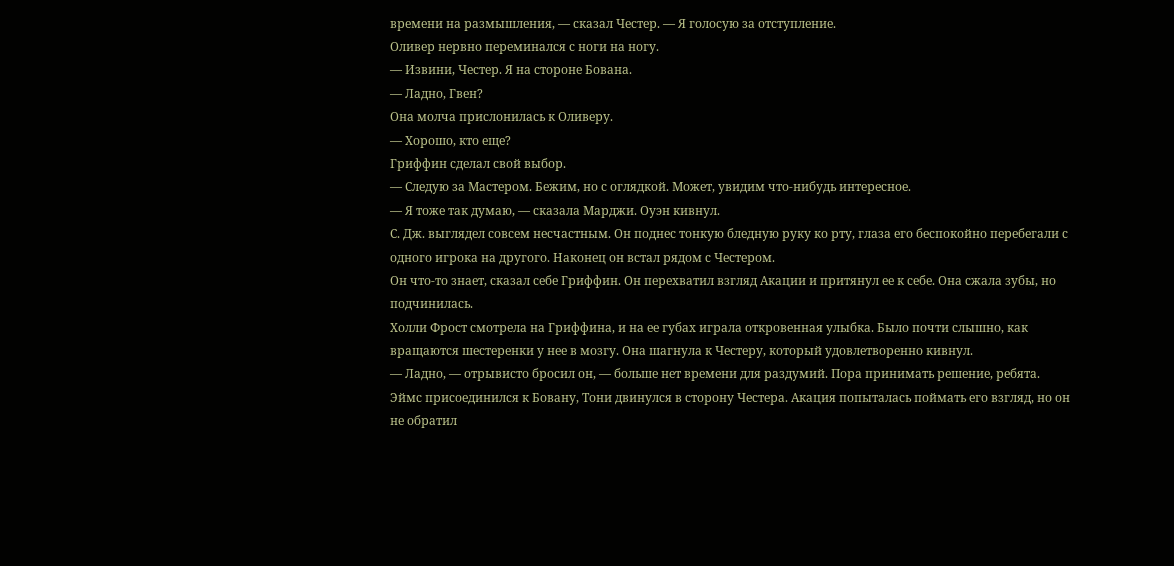времени на размышления, — сказал Честер. — Я голосую за отступление.
Оливер нервно переминался с ноги на ногу.
— Извини, Честер. Я на стороне Бована.
— Ладно, Гвен?
Она молча прислонилась к Оливеру.
— Хорошо, кто еще?
Гриффин сделал свой выбор.
— Следую за Мастером. Бежим, но с оглядкой. Может, увидим что-нибудь интересное.
— Я тоже так думаю, — сказала Марджи. Оуэн кивнул.
С. Дж. выглядел совсем несчастным. Он поднес тонкую бледную руку ко рту, глаза его беспокойно перебегали с одного игрока на другого. Наконец он встал рядом с Честером.
Он что-то знает, сказал себе Гриффин. Он перехватил взгляд Акации и притянул ее к себе. Она сжала зубы, но подчинилась.
Холли Фрост смотрела на Гриффина, и на ее губах играла откровенная улыбка. Было почти слышно, как вращаются шестеренки у нее в мозгу. Она шагнула к Честеру, который удовлетворенно кивнул.
— Ладно, — отрывисто бросил он, — больше нет времени для раздумий. Пора принимать решение, ребята.
Эймс присоединился к Бовану, Тони двинулся в сторону Честера. Акация попыталась поймать его взгляд, но он не обратил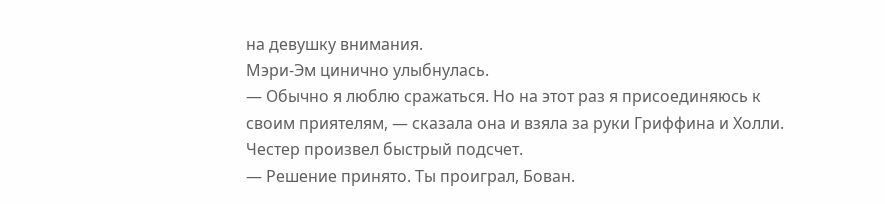на девушку внимания.
Мэри-Эм цинично улыбнулась.
— Обычно я люблю сражаться. Но на этот раз я присоединяюсь к своим приятелям, — сказала она и взяла за руки Гриффина и Холли.
Честер произвел быстрый подсчет.
— Решение принято. Ты проиграл, Бован.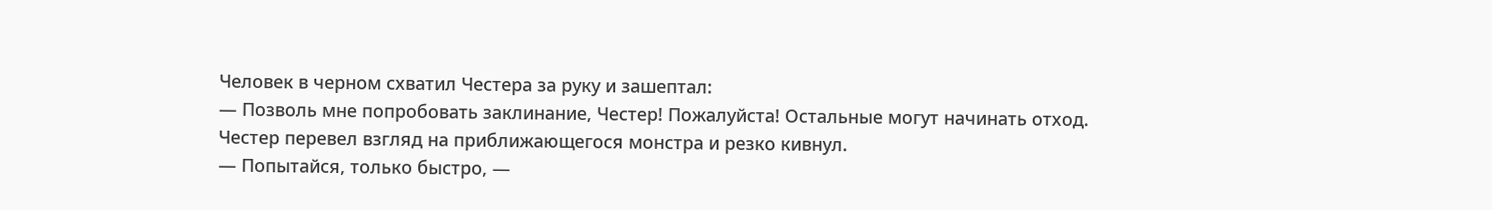Человек в черном схватил Честера за руку и зашептал:
— Позволь мне попробовать заклинание, Честер! Пожалуйста! Остальные могут начинать отход.
Честер перевел взгляд на приближающегося монстра и резко кивнул.
— Попытайся, только быстро, —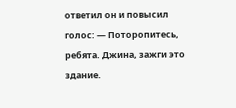ответил он и повысил голос: — Поторопитесь, ребята. Джина, зажги это здание.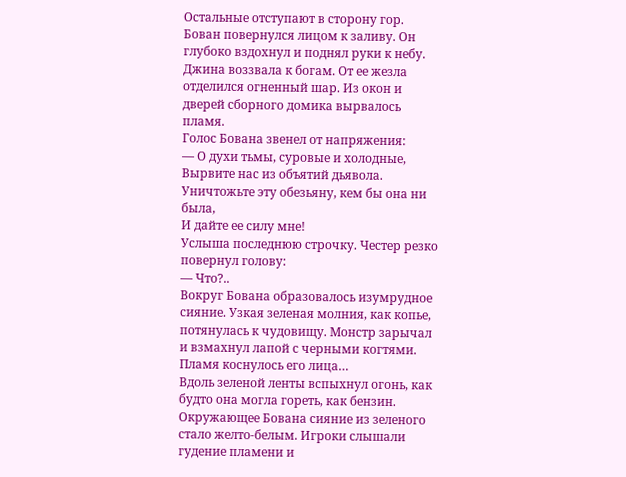Остальные отступают в сторону гор.
Бован повернулся лицом к заливу. Он глубоко вздохнул и поднял руки к небу.
Джина воззвала к богам. От ее жезла отделился огненный шар. Из окон и дверей сборного домика вырвалось пламя.
Голос Бована звенел от напряжения:
— О духи тьмы, суровые и холодные,
Вырвите нас из объятий дьявола.
Уничтожьте эту обезьяну, кем бы она ни была,
И дайте ее силу мне!
Услыша последнюю строчку. Честер резко повернул голову:
— Что?..
Вокруг Бована образовалось изумрудное сияние. Узкая зеленая молния, как копье, потянулась к чудовищу. Монстр зарычал и взмахнул лапой с черными когтями. Пламя коснулось его лица…
Вдоль зеленой ленты вспыхнул огонь, как будто она могла гореть, как бензин. Окружающее Бована сияние из зеленого стало желто-белым. Игроки слышали гудение пламени и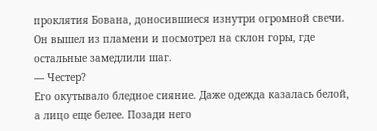проклятия Бована, доносившиеся изнутри огромной свечи.
Он вышел из пламени и посмотрел на склон горы, где остальные замедлили шаг.
— Честер?
Его окутывало бледное сияние. Даже одежда казалась белой, а лицо еще белее. Позади него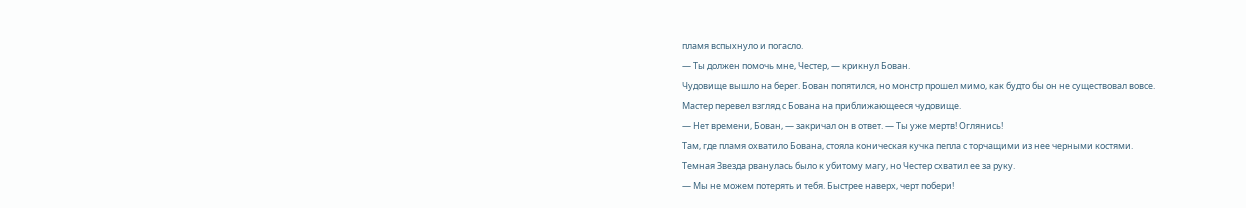пламя вспыхнуло и погасло.
— Ты должен помочь мне, Честер, — крикнул Бован.
Чудовище вышло на берег. Бован попятился, но монстр прошел мимо, как будто бы он не существовал вовсе.
Мастер перевел взгляд с Бована на приближающееся чудовище.
— Нет времени, Бован, — закричал он в ответ. — Ты уже мертв! Оглянись!
Там, где пламя охватило Бована, стояла коническая кучка пепла с торчащими из нее черными костями.
Темная Звезда рванулась было к убитому магу, но Честер схватил ее за руку.
— Мы не можем потерять и тебя. Быстрее наверх, черт побери!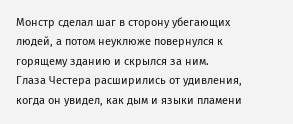Монстр сделал шаг в сторону убегающих людей, а потом неуклюже повернулся к горящему зданию и скрылся за ним.
Глаза Честера расширились от удивления, когда он увидел, как дым и языки пламени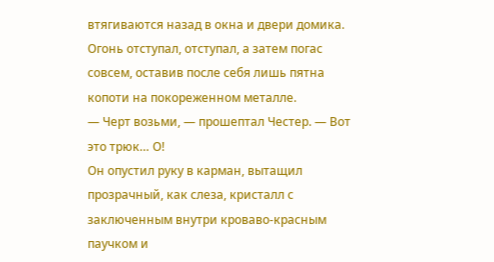втягиваются назад в окна и двери домика. Огонь отступал, отступал, а затем погас совсем, оставив после себя лишь пятна копоти на покореженном металле.
— Черт возьми, — прошептал Честер. — Вот это трюк… О!
Он опустил руку в карман, вытащил прозрачный, как слеза, кристалл с заключенным внутри кроваво-красным паучком и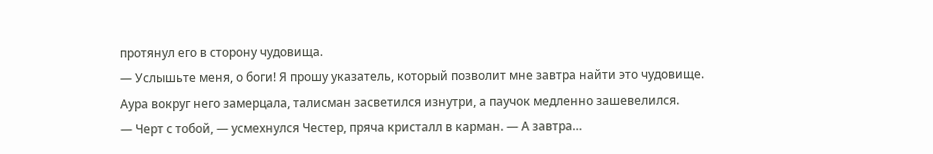протянул его в сторону чудовища.
— Услышьте меня, о боги! Я прошу указатель, который позволит мне завтра найти это чудовище.
Аура вокруг него замерцала, талисман засветился изнутри, а паучок медленно зашевелился.
— Черт с тобой, — усмехнулся Честер, пряча кристалл в карман. — А завтра…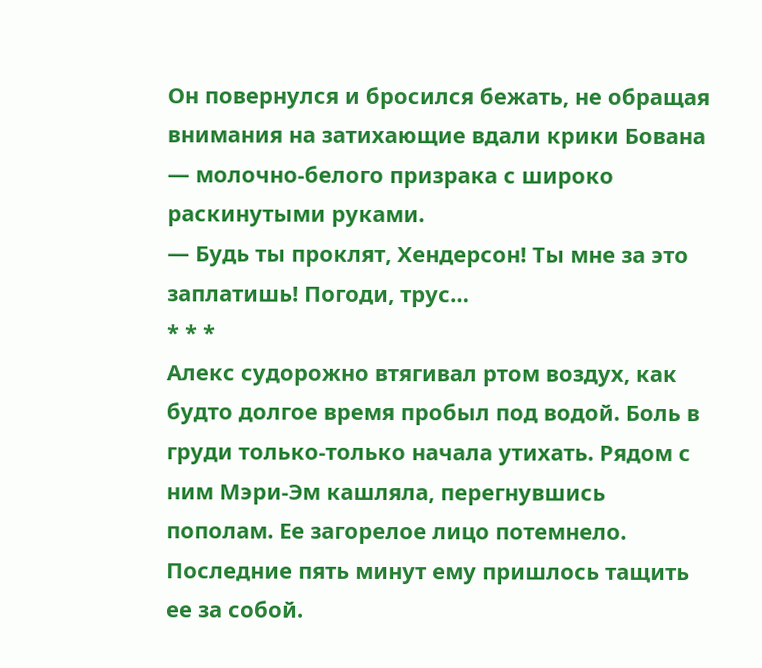Он повернулся и бросился бежать, не обращая внимания на затихающие вдали крики Бована — молочно-белого призрака с широко раскинутыми руками.
— Будь ты проклят, Хендерсон! Ты мне за это заплатишь! Погоди, трус…
* * *
Алекс судорожно втягивал ртом воздух, как будто долгое время пробыл под водой. Боль в груди только-только начала утихать. Рядом с ним Мэри-Эм кашляла, перегнувшись пополам. Ее загорелое лицо потемнело. Последние пять минут ему пришлось тащить ее за собой.